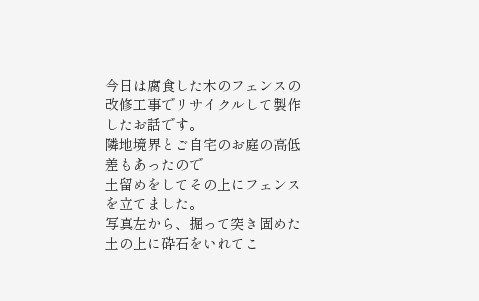今日は腐食した木のフェンスの改修工事でリサイクルして製作したお話です。
隣地境界とご自宅のお庭の高低差もあったので
土留めをしてその上にフェンスを立てました。
写真左から、掘って突き固めた土の上に砕石をいれてこ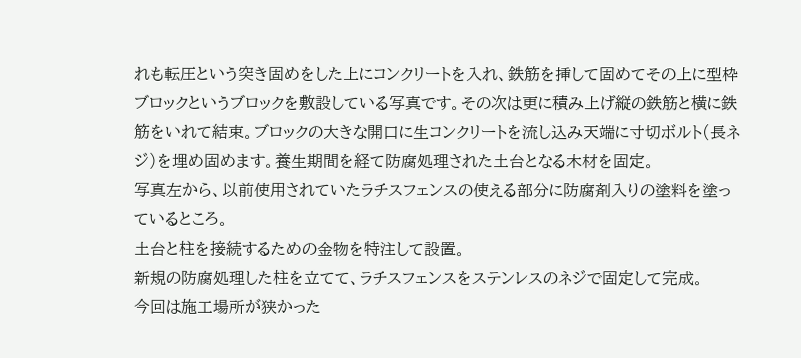れも転圧という突き固めをした上にコンクリートを入れ、鉄筋を挿して固めてその上に型枠ブロックというブロックを敷設している写真です。その次は更に積み上げ縦の鉄筋と横に鉄筋をいれて結束。ブロックの大きな開口に生コンクリートを流し込み天端に寸切ボルト(長ネジ)を埋め固めます。養生期間を経て防腐処理された土台となる木材を固定。
写真左から、以前使用されていたラチスフェンスの使える部分に防腐剤入りの塗料を塗っているところ。
土台と柱を接続するための金物を特注して設置。
新規の防腐処理した柱を立てて、ラチスフェンスをステンレスのネジで固定して完成。
今回は施工場所が狭かった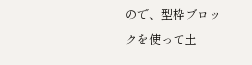ので、型枠ブロックを使って土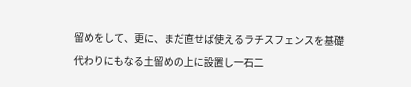留めをして、更に、まだ直せば使えるラチスフェンスを基礎代わりにもなる土留めの上に設置し一石二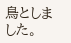鳥としました。